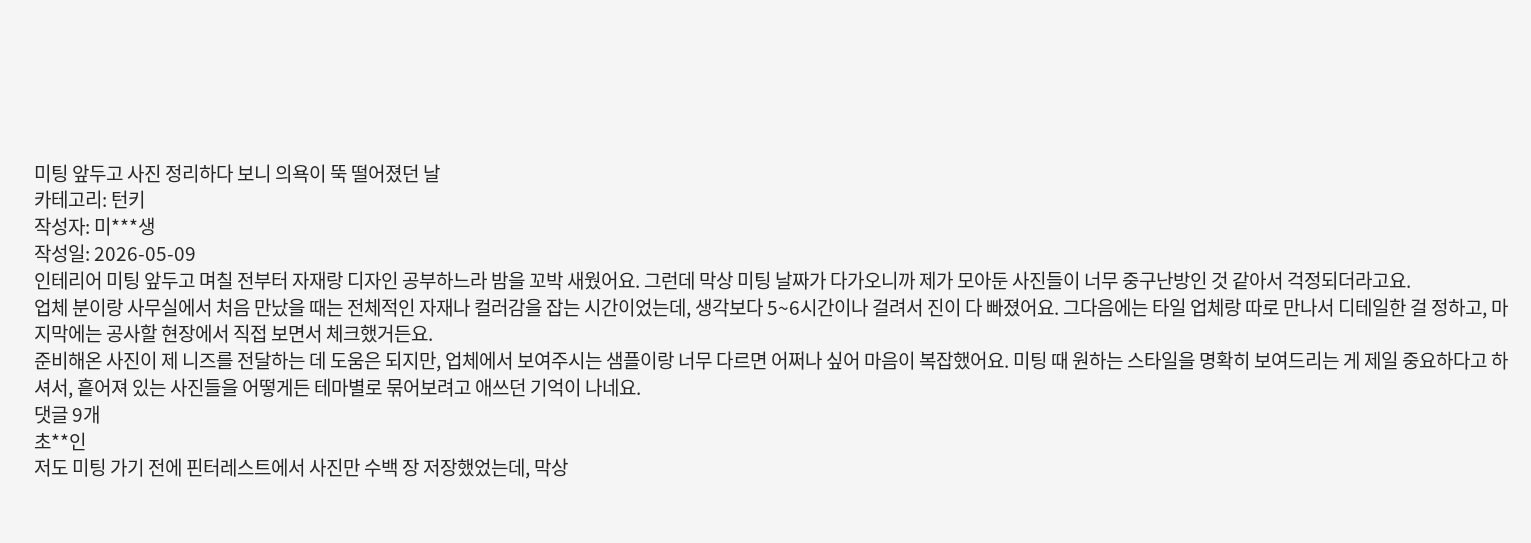미팅 앞두고 사진 정리하다 보니 의욕이 뚝 떨어졌던 날
카테고리: 턴키
작성자: 미***생
작성일: 2026-05-09
인테리어 미팅 앞두고 며칠 전부터 자재랑 디자인 공부하느라 밤을 꼬박 새웠어요. 그런데 막상 미팅 날짜가 다가오니까 제가 모아둔 사진들이 너무 중구난방인 것 같아서 걱정되더라고요.
업체 분이랑 사무실에서 처음 만났을 때는 전체적인 자재나 컬러감을 잡는 시간이었는데, 생각보다 5~6시간이나 걸려서 진이 다 빠졌어요. 그다음에는 타일 업체랑 따로 만나서 디테일한 걸 정하고, 마지막에는 공사할 현장에서 직접 보면서 체크했거든요.
준비해온 사진이 제 니즈를 전달하는 데 도움은 되지만, 업체에서 보여주시는 샘플이랑 너무 다르면 어쩌나 싶어 마음이 복잡했어요. 미팅 때 원하는 스타일을 명확히 보여드리는 게 제일 중요하다고 하셔서, 흩어져 있는 사진들을 어떻게든 테마별로 묶어보려고 애쓰던 기억이 나네요.
댓글 9개
초**인
저도 미팅 가기 전에 핀터레스트에서 사진만 수백 장 저장했었는데, 막상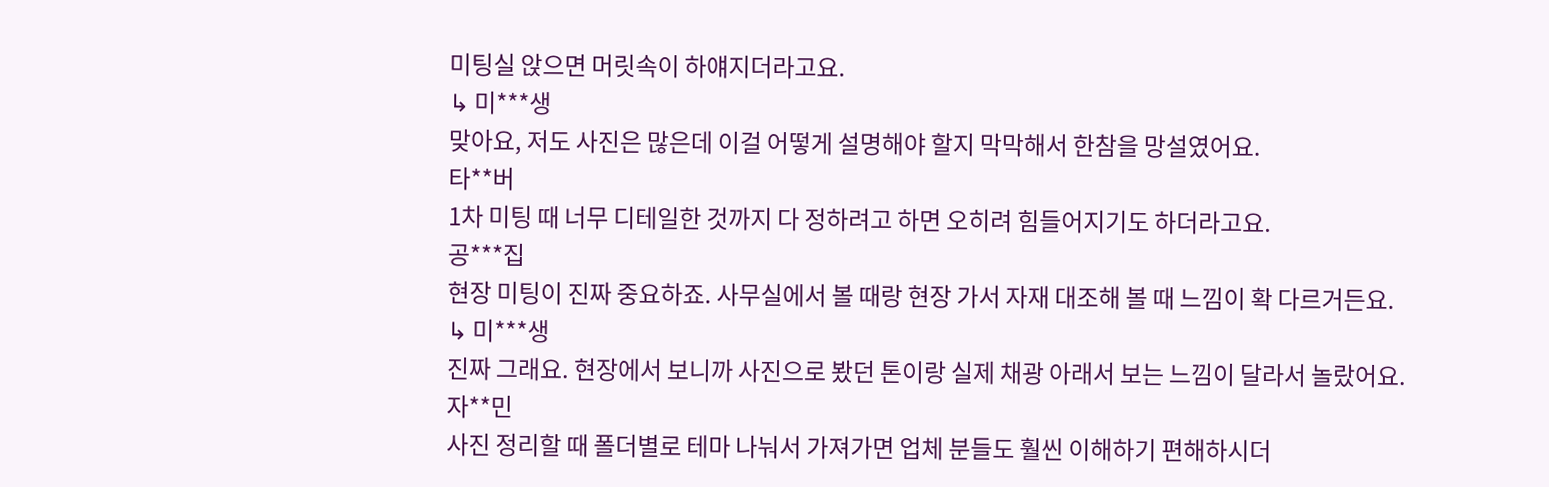미팅실 앉으면 머릿속이 하얘지더라고요.
↳ 미***생
맞아요, 저도 사진은 많은데 이걸 어떻게 설명해야 할지 막막해서 한참을 망설였어요.
타**버
1차 미팅 때 너무 디테일한 것까지 다 정하려고 하면 오히려 힘들어지기도 하더라고요.
공***집
현장 미팅이 진짜 중요하죠. 사무실에서 볼 때랑 현장 가서 자재 대조해 볼 때 느낌이 확 다르거든요.
↳ 미***생
진짜 그래요. 현장에서 보니까 사진으로 봤던 톤이랑 실제 채광 아래서 보는 느낌이 달라서 놀랐어요.
자**민
사진 정리할 때 폴더별로 테마 나눠서 가져가면 업체 분들도 훨씬 이해하기 편해하시더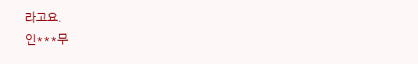라고요.
인***무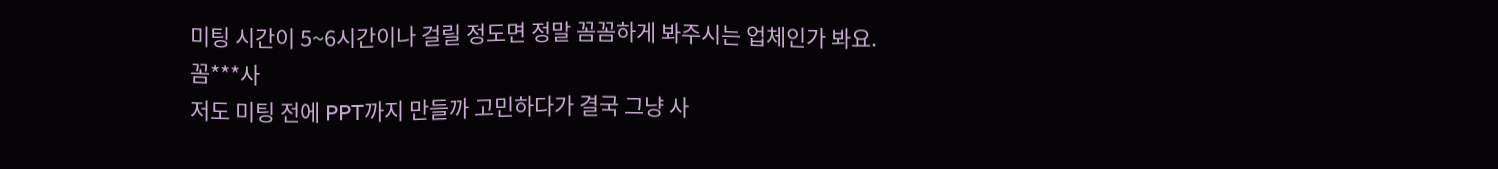미팅 시간이 5~6시간이나 걸릴 정도면 정말 꼼꼼하게 봐주시는 업체인가 봐요.
꼼***사
저도 미팅 전에 PPT까지 만들까 고민하다가 결국 그냥 사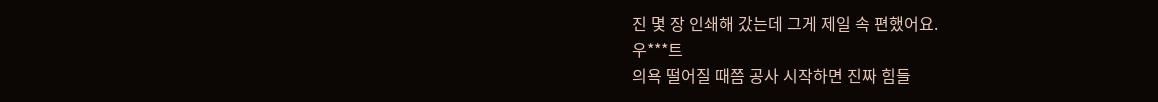진 몇 장 인쇄해 갔는데 그게 제일 속 편했어요.
우***트
의욕 떨어질 때쯤 공사 시작하면 진짜 힘들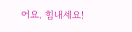어요. 힘내세요!